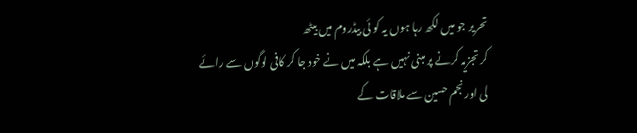تحریر جو میں لکھ رہا ہوں یہ کو ئی بیڈروم میں بیٹھ
کر تجزیہ کرنے پر مبنی نہیں ہے بلکہ میں نے خود جا کر کافی لوگوں سے رائے
لی اور نجم حسین سے ملاقات کے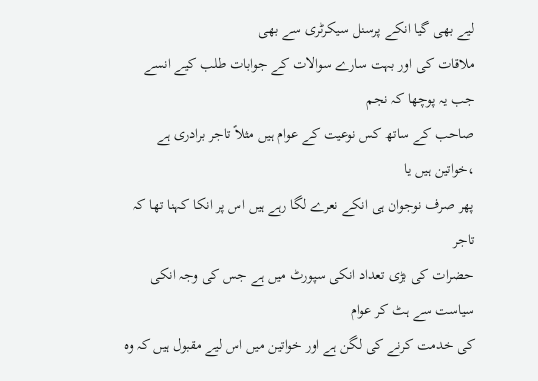لیے بھی گیا انکے پرسنل سیکرٹری سے بھی
ملاقات کی اور بہت سارے سوالات کے جوابات طلب کیے انسے جب یہ پوچھا کہ نجم
صاحب کے ساتھ کس نوعیت کے عوام ہیں مثلاً تاجر برادری ہے ،خواتین ہیں یا
پھر صرف نوجوان ہی انکے نعرے لگا رہے ہیں اس پر انکا کہنا تھا کہ تاجر
حضرات کی بڑی تعداد انکی سپورٹ میں ہے جس کی وجہ انکی سیاست سے ہٹ کر عوام
کی خدمت کرنے کی لگن ہے اور خواتین میں اس لیے مقبول ہیں کہ وہ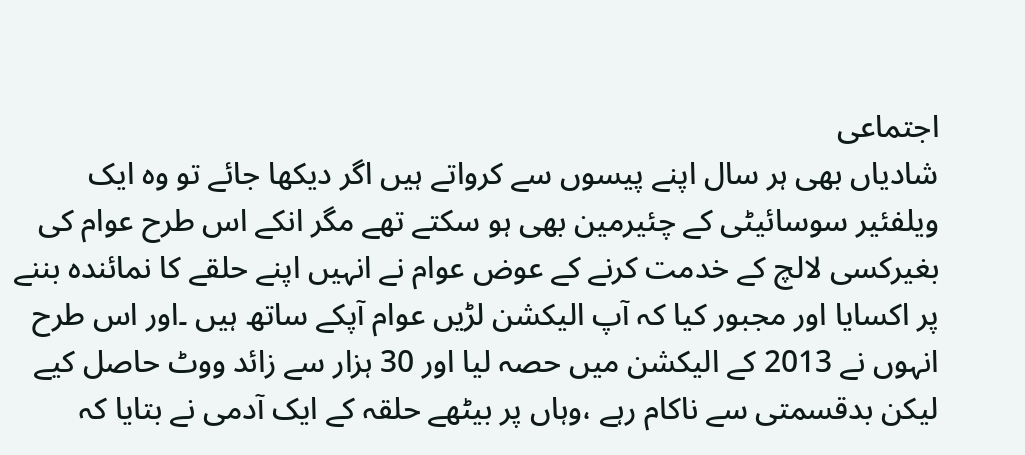اجتماعی
شادیاں بھی ہر سال اپنے پیسوں سے کرواتے ہیں اگر دیکھا جائے تو وہ ایک
ویلفئیر سوسائیٹی کے چئیرمین بھی ہو سکتے تھے مگر انکے اس طرح عوام کی
بغیرکسی لالچ کے خدمت کرنے کے عوض عوام نے انہیں اپنے حلقے کا نمائندہ بننے
پر اکسایا اور مجبور کیا کہ آپ الیکشن لڑیں عوام آپکے ساتھ ہیں ۔اور اس طرح
انہوں نے 2013 کے الیکشن میں حصہ لیا اور 30 ہزار سے زائد ووٹ حاصل کیے
لیکن بدقسمتی سے ناکام رہے ،وہاں پر بیٹھے حلقہ کے ایک آدمی نے بتایا کہ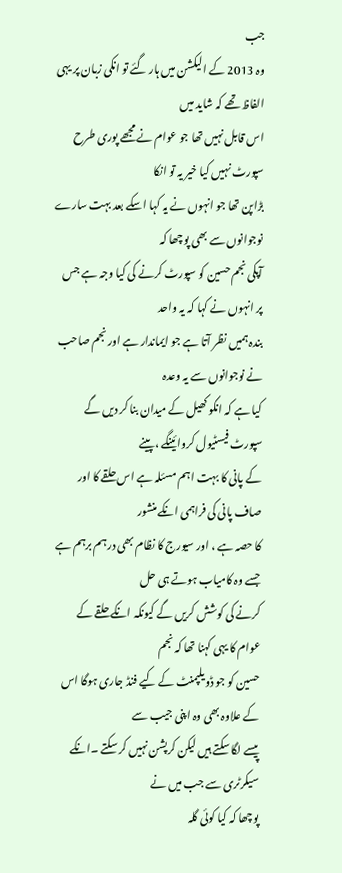جب
وہ 2013 کے الیکشن میں ہار گئے تو انکی زبان پر یہی الفاظ تھے کہ شاید میں
اس قابل نہیں تھا جو عوام نے مجھے پوری طرح سپورٹ نہیں کیا خیر یہ تو انکا
بڑاپن تھا جو انہوں نے یہ کہا اسکے بعد بہت سارے نوجوانوں سے بھی پوچھا کہ
آپکی نجم حسین کو سپورٹ کرنے کی کیا وجہ ہے جس پر انہوں نے کہا کہ یہ واحد
بندہ ہمیں نظر آتا ہے جو ایماندار ہے اور نجم صاحب نے نوجوانوں سے یہ وعدہ
کیا ہے کہ انکو کھیل کے میدان بنا کر دیں گے سپورٹ فیسٹیول کروائینگے ،پینے
کے پانی کا بہت اہم مسئلہ ہے اس حلقے کا اور صاف پانی کی فراہمی انکے منشور
کا حصہ ہے ، اور سیورج کا نظام بھی درہم برہم ہے جسے وہ کامیاب ہوتے ہی حل
کرنے کی کوشش کریں گے کیونکہ انکے حلقے کے عوام کا یہی کہنا تھا کہ نجم
حسین کو جو ڈویلپمنٹ کے کیے فنڈ جاری ہوگا اس کے علاوہ بھی وہ اپنی جیب سے
پیسے لگا سکتے ہیں لیکن کرپشن نہیں کر سکتے ۔انکے سیکرٹری سے جب میں نے
پوچھا کہ کیا کوئی گلہ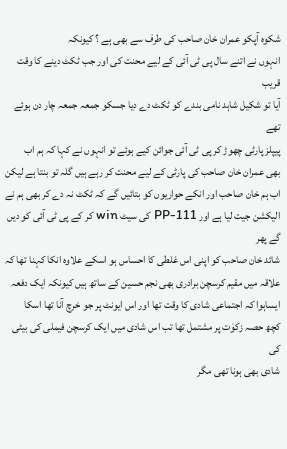شکوہ آپکو عمران خان صاحب کی طرف سے بھی ہے ؟ کیونکہ
انہوں نے اتنے سال پی ٹی آئی کے لیے محنت کی اور جب ٹکٹ دینے کا وقت قریب
آیا تو شکیل شاہد نامی بندے کو ٹکٹ دے دیا جسکو جمعہ جمعہ چار دن ہوئے تھے
پیپلز پارٹی چھوڑ کر پی ٹی آئی جوائن کیے ہوئے تو انہوں نے کہا کہ ہم اب
بھی عمران خان صاحب کی پارٹی کے لیے محنت کر رہے ہیں گلہ تو بنتا ہے لیکن
اب ہم خان صاحب اور انکے حواریوں کو بتائیں گے کہ ٹکٹ نہ دے کر بھی ہم نے
الیکشن جیت لیا ہے اور PP-111 کی سیٹ win کر کے پی ٹی آئی کو دیں گے پھر
شائد خان صاحب کو اپنی اس غلطی کا احساس ہو اسکے علاوہ انکا کہنا تھا کہ
علاقہ میں مقیم کرسچن برادری بھی نجم حسین کے ساتھ ہیں کیونکہ ایک دفعہ
ایساہوا کہ اجتماعی شادی کا وقت تھا اور اس ایونٹ پر جو خرچ آنا تھا اسکا
کچھ حصہ زکوٰت پر مشتمل تھا تب اس شادی میں ایک کرسچن فیملی کی بیٹی کی
شادی بھی ہونا تھی مگر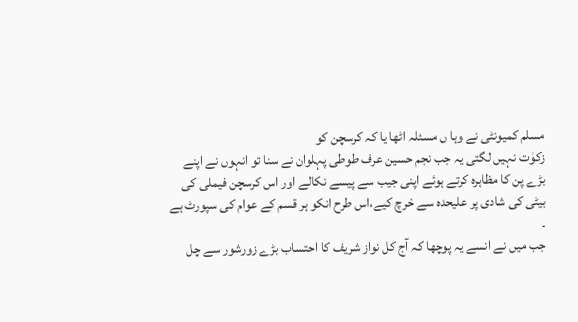مسلم کمیونٹی نے وہا ں مسئلہ اٹھا یا کہ کرسچن کو
زکوٰت نہیں لگتی یہ جب نجم حسین عرف طوطی پہلوان نے سنا تو انہوں نے اپنے
بڑے پن کا مظاہرہ کرتے ہوئے اپنی جیب سے پیسے نکالے اور اس کرسچن فیملی کی
بیٹی کی شادی پر علیحدہ سے خرچ کیے،اس طرح انکو ہر قسم کے عوام کی سپورٹ ہے
۔
جب میں نے انسے یہ پوچھا کہ آج کل نواز شریف کا احتساب بڑے زورشور سے چل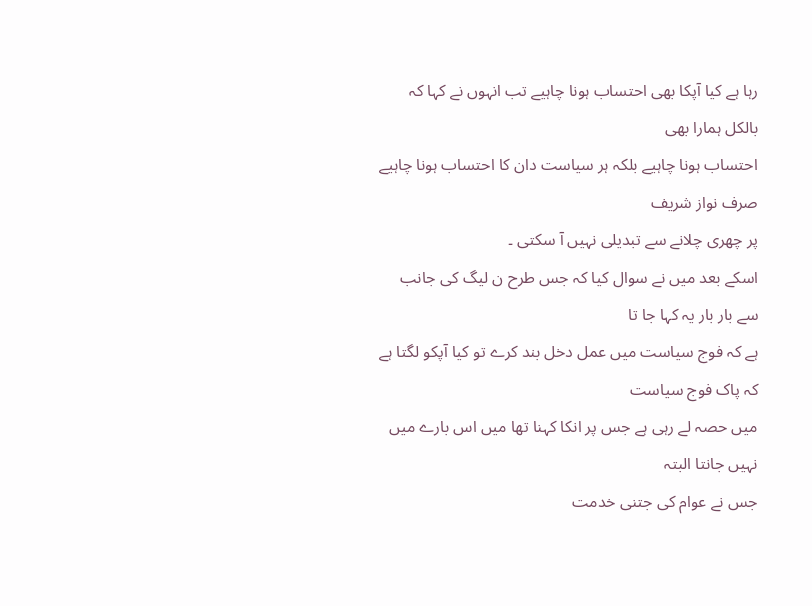رہا ہے کیا آپکا بھی احتساب ہونا چاہیے تب انہوں نے کہا کہ بالکل ہمارا بھی
احتساب ہونا چاہیے بلکہ ہر سیاست دان کا احتساب ہونا چاہیے صرف نواز شریف
پر چھری چلانے سے تبدیلی نہیں آ سکتی ۔
اسکے بعد میں نے سوال کیا کہ جس طرح ن لیگ کی جانب سے بار بار یہ کہا جا تا
ہے کہ فوج سیاست میں عمل دخل بند کرے تو کیا آپکو لگتا ہے کہ پاک فوج سیاست
میں حصہ لے رہی ہے جس پر انکا کہنا تھا میں اس بارے میں نہیں جانتا البتہ
جس نے عوام کی جتنی خدمت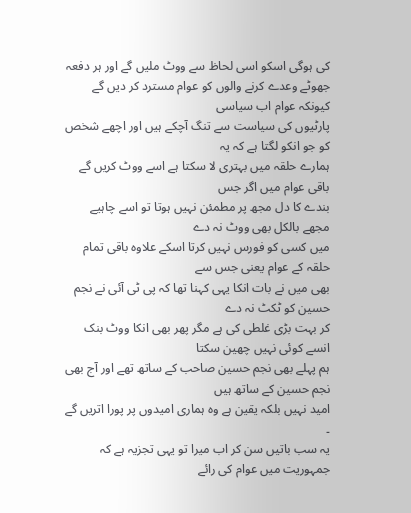کی ہوگی اسکو اسی لحاظ سے ووٹ ملیں گے اور ہر دفعہ
جھوٹے وعدے کرنے والوں کو عوام مسترد کر دیں گے کیونکہ عوام اب سیاسی
پارٹیوں کی سیاست سے تنگ آچکے ہیں اور اچھے شخص کو جو انکو لگتا ہے کہ یہ
ہمارے حلقہ میں بہتری لا سکتا ہے اسے ووٹ کریں گے باقی عوام میں اگر جس
بندے کا دل مجھ پر مطمئن نہیں ہوتا تو اسے چاہیے مجھے بالکل بھی ووٹ نہ دے
میں کسی کو فورس نہیں کرتا اسکے علاوہ باقی تمام حلقہ کے عوام یعنی جس سے
بھی میں نے بات انکا یہی کہنا تھا کہ پی ٹی آئی نے نجم حسین کو ٹکٹ نہ دے
کر بہت بڑی غلطی کی ہے مگر پھر بھی انکا ووٹ بنک انسے کوئی نہیں چھین سکتا
ہم پہلے بھی نجم حسین صاحب کے ساتھ تھے اور آج بھی نجم حسین کے ساتھ ہیں
امید نہیں بلکہ یقین ہے وہ ہماری امیدوں پر پورا اتریں گے ۔
یہ سب باتیں سن کر اب میرا تو یہی تجزیہ ہے کہ جمہوریت میں عوام کی رائے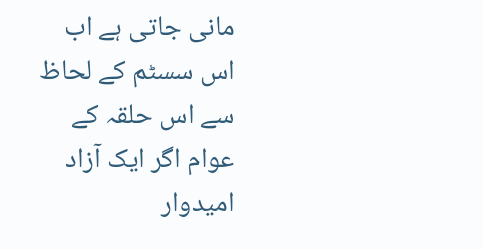مانی جاتی ہے اب اس سسٹم کے لحاظ سے اس حلقہ کے عوام اگر ایک آزاد امیدوار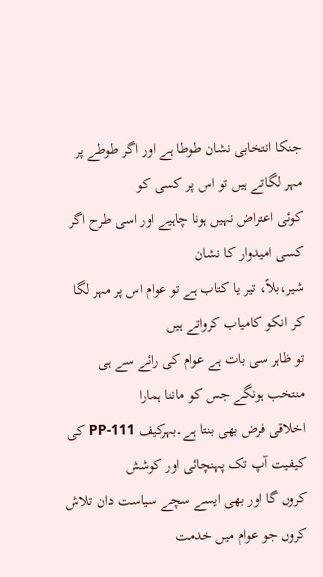جنکا انتخابی نشان طوطا ہے اور اگر طوطے پر مہر لگاتے ہیں تو اس پر کسی کو
کوئی اعتراض نہیں ہونا چاہیے اور اسی طرح اگر کسی امیدوار کا نشان
شیر،بلاً، تیر یا کتاب ہے تو عوام اس پر مہر لگا کر انکو کامیاب کرواتے ہیں
تو ظاہر سی بات ہے عوام کی رائے سے ہی منتخب ہونگے جس کو ماننا ہمارا
اخلاقی فرض بھی بنتا ہے۔بہرکیف PP-111 کی کیفیت آپ تک پہنچائی اور کوشش
کروں گا اور بھی ایسے سچے سیاست دان تلاش کروں جو عوام میں خدمت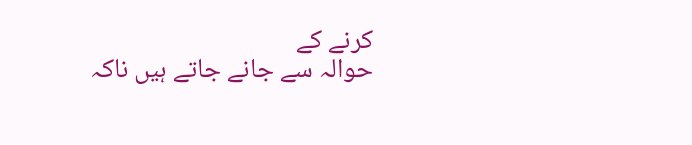کرنے کے
حوالہ سے جانے جاتے ہیں ناکہ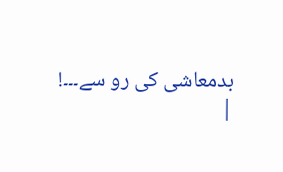بدمعاشی کی رو سے۔۔۔!
|